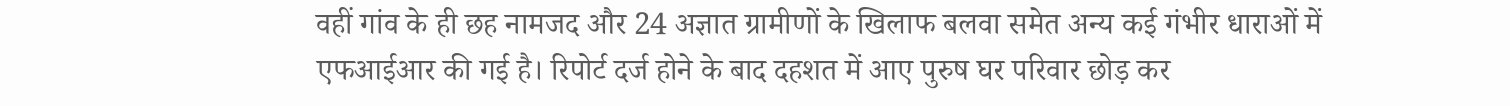वहीं गांव के ही छह नामजद और 24 अज्ञात ग्रामीणों के खिलाफ बलवा समेत अन्य कई गंभीर धाराओं में एफआईआर की गई है। रिपोर्ट दर्ज होने के बाद दहशत में आए पुरुष घर परिवार छोड़ कर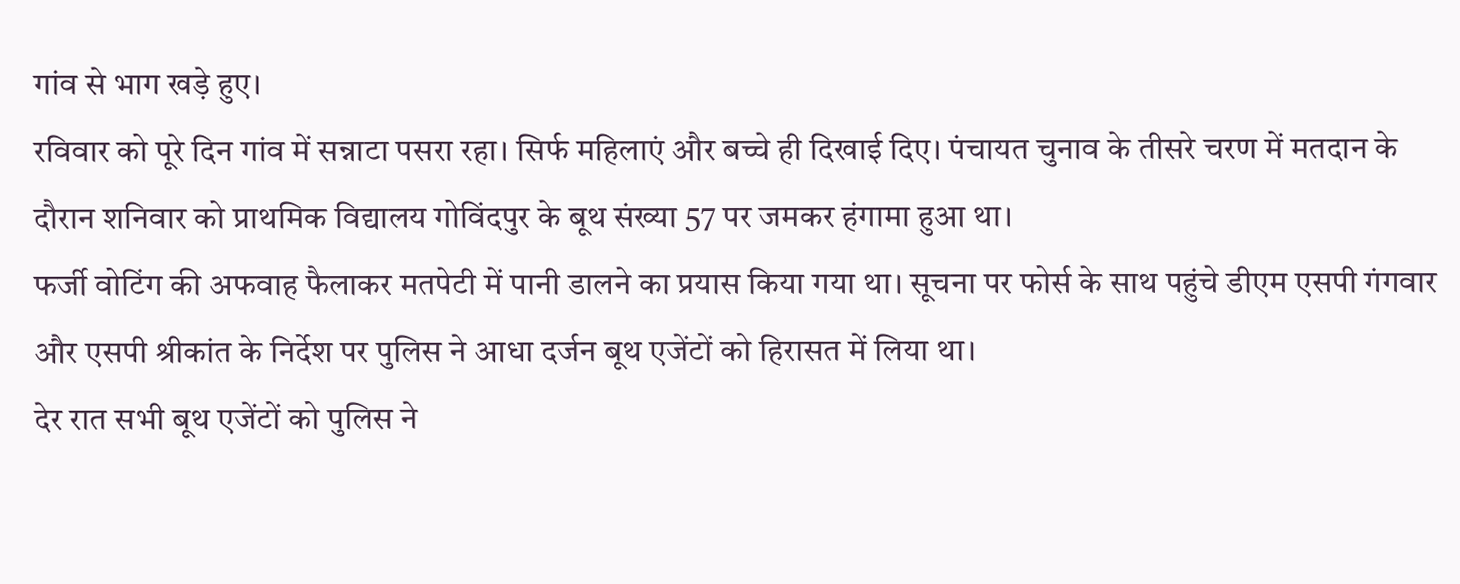गांव से भाग खड़े हुए।
रविवार को पूरे दिन गांव में सन्नाटा पसरा रहा। सिर्फ महिलाएं और बच्चे ही दिखाई दिए। पंचायत चुनाव के तीसरे चरण में मतदान के दौरान शनिवार को प्राथमिक विद्यालय गोविंदपुर के बूथ संख्या 57 पर जमकर हंगामा हुआ था।
फर्जी वोटिंग की अफवाह फैलाकर मतपेटी में पानी डालने का प्रयास किया गया था। सूचना पर फोर्स के साथ पहुंचे डीएम एसपी गंगवार और एसपी श्रीकांत के निर्देश पर पुलिस ने आधा दर्जन बूथ एजेंटों को हिरासत में लिया था।
देर रात सभी बूथ एजेंटों को पुलिस ने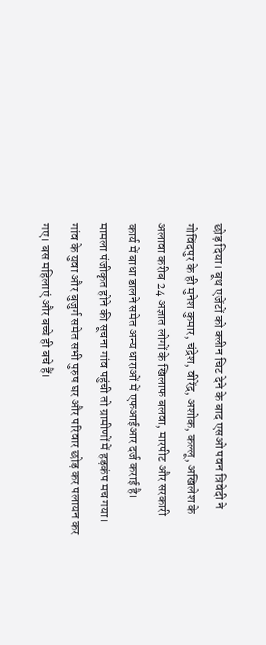छोड़ दिया। बूथ एजेंटों को क्लीन चिट देने के बाद एसओ पवन त्रिवेदी ने गोविंदपुर के ही मुनेश कुमार, चंद्रेश, वीरेंद्र, अशोक, कल्लू, अखिलेश के अलावा करीब 24 अज्ञात लोगों के खिलाफ बलवा, मारपीट और सरकारी कार्य में बाधा डालने समेत अन्य धाराओं में एफआईआर दर्ज कराई है।
मामला पंजीकृत होने की सूचना गांव पहुंची तो ग्रामीणों में हड़कंप मच गया। गांव के युवा और बुजुर्ग समेत सभी पुरुष घर और परिवार छोड़ कर पलायन कर गए। बस महिलाएं और बच्चे ही बचे हैं।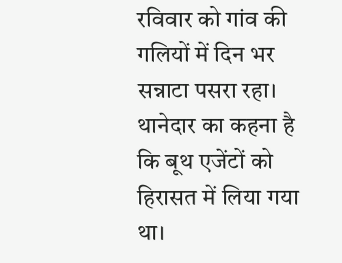रविवार को गांव की गलियों में दिन भर सन्नाटा पसरा रहा। थानेदार का कहना है कि बूथ एजेंटों को हिरासत में लिया गया था।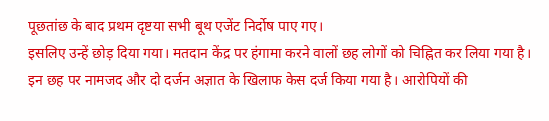पूछतांछ के बाद प्रथम दृष्टया सभी बूथ एजेंट निर्दोष पाए गए।
इसलिए उन्हें छोड़ दिया गया। मतदान केंद्र पर हंगामा करने वालों छह लोगों को चिह्नित कर लिया गया है। इन छह पर नामजद और दो दर्जन अज्ञात के खिलाफ केस दर्ज किया गया है। आरोपियों की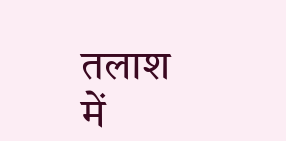तलाश में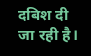दबिश दी जा रही है।